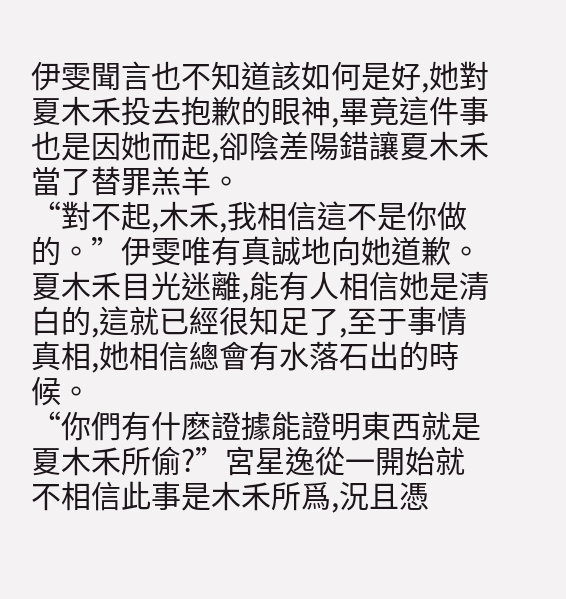伊雯聞言也不知道該如何是好,她對夏木禾投去抱歉的眼神,畢竟這件事也是因她而起,卻陰差陽錯讓夏木禾當了替罪羔羊。
“對不起,木禾,我相信這不是你做的。”伊雯唯有真誠地向她道歉。
夏木禾目光迷離,能有人相信她是清白的,這就已經很知足了,至于事情真相,她相信總會有水落石出的時候。
“你們有什麽證據能證明東西就是夏木禾所偷?”宮星逸從一開始就不相信此事是木禾所爲,況且憑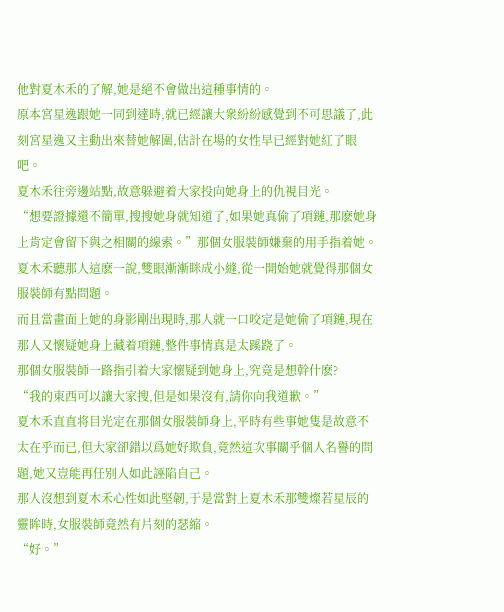他對夏木禾的了解,她是絕不會做出這種事情的。
原本宮星逸跟她一同到達時,就已經讓大衆紛紛感覺到不可思議了,此刻宮星逸又主動出來替她解圍,估計在場的女性早已經對她紅了眼吧。
夏木禾往旁邊站點,故意躲避着大家投向她身上的仇視目光。
“想要證據還不簡單,搜搜她身就知道了,如果她真偷了項鏈,那麽她身上肯定會留下與之相關的線索。”那個女服裝師嫌棄的用手指着她。
夏木禾聽那人這麽一說,雙眼漸漸眯成小縫,從一開始她就覺得那個女服裝師有點問題。
而且當畫面上她的身影剛出現時,那人就一口咬定是她偷了項鏈,現在那人又懷疑她身上藏着項鏈,整件事情真是太蹊跷了。
那個女服裝師一路指引着大家懷疑到她身上,究竟是想幹什麽?
“我的東西可以讓大家搜,但是如果沒有,請你向我道歉。”
夏木禾直直将目光定在那個女服裝師身上,平時有些事她隻是故意不太在乎而已,但大家卻錯以爲她好欺負,竟然這次事關乎個人名譽的問題,她又豈能再任别人如此誣陷自己。
那人沒想到夏木禾心性如此堅韌,于是當對上夏木禾那雙燦若星辰的靈眸時,女服裝師竟然有片刻的瑟縮。
“好。”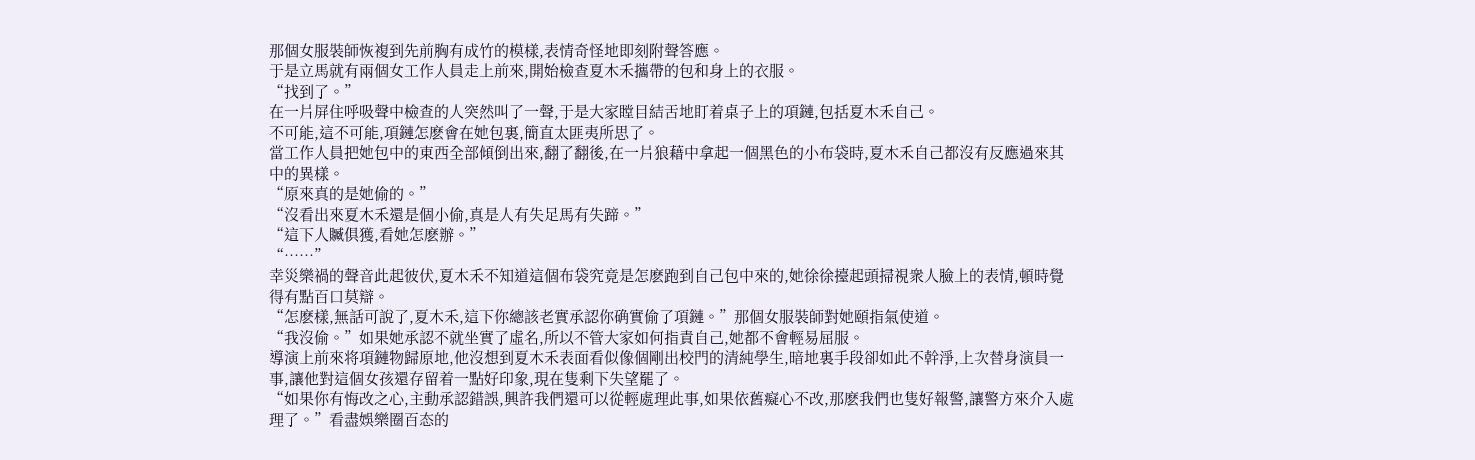那個女服裝師恢複到先前胸有成竹的模樣,表情奇怪地即刻附聲答應。
于是立馬就有兩個女工作人員走上前來,開始檢查夏木禾攜帶的包和身上的衣服。
“找到了。”
在一片屏住呼吸聲中檢查的人突然叫了一聲,于是大家瞠目結舌地盯着桌子上的項鏈,包括夏木禾自己。
不可能,這不可能,項鏈怎麽會在她包裏,簡直太匪夷所思了。
當工作人員把她包中的東西全部傾倒出來,翻了翻後,在一片狼藉中拿起一個黑色的小布袋時,夏木禾自己都沒有反應過來其中的異樣。
“原來真的是她偷的。”
“沒看出來夏木禾還是個小偷,真是人有失足馬有失蹄。”
“這下人贓俱獲,看她怎麽辦。”
“……”
幸災樂禍的聲音此起彼伏,夏木禾不知道這個布袋究竟是怎麽跑到自己包中來的,她徐徐擡起頭掃視衆人臉上的表情,頓時覺得有點百口莫辯。
“怎麽樣,無話可說了,夏木禾,這下你總該老實承認你确實偷了項鏈。”那個女服裝師對她頤指氣使道。
“我沒偷。”如果她承認不就坐實了虛名,所以不管大家如何指責自己,她都不會輕易屈服。
導演上前來将項鏈物歸原地,他沒想到夏木禾表面看似像個剛出校門的清純學生,暗地裏手段卻如此不幹淨,上次替身演員一事,讓他對這個女孩還存留着一點好印象,現在隻剩下失望罷了。
“如果你有悔改之心,主動承認錯誤,興許我們還可以從輕處理此事,如果依舊癡心不改,那麽我們也隻好報警,讓警方來介入處理了。”看盡娛樂圈百态的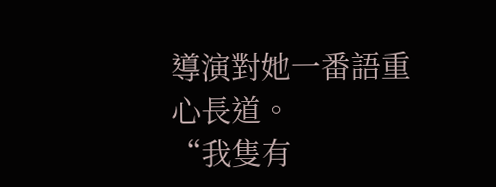導演對她一番語重心長道。
“我隻有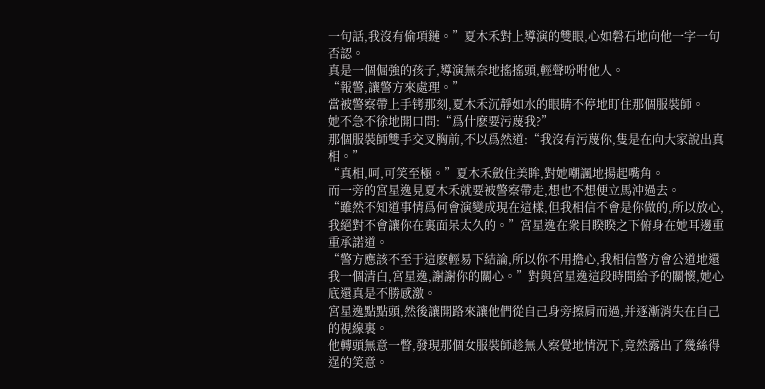一句話,我沒有偷項鏈。”夏木禾對上導演的雙眼,心如磐石地向他一字一句否認。
真是一個倔強的孩子,導演無奈地搖搖頭,輕聲吩咐他人。
“報警,讓警方來處理。”
當被警察帶上手铐那刻,夏木禾沉靜如水的眼睛不停地盯住那個服裝師。
她不急不徐地開口問:“爲什麽要污蔑我?”
那個服裝師雙手交叉胸前,不以爲然道:“我沒有污蔑你,隻是在向大家說出真相。”
“真相,呵,可笑至極。”夏木禾斂住美眸,對她嘲諷地揚起嘴角。
而一旁的宮星逸見夏木禾就要被警察帶走,想也不想便立馬沖過去。
“雖然不知道事情爲何會演變成現在這樣,但我相信不會是你做的,所以放心,我絕對不會讓你在裏面呆太久的。”宮星逸在衆目睽睽之下俯身在她耳邊重重承諾道。
“警方應該不至于這麽輕易下結論,所以你不用擔心,我相信警方會公道地還我一個清白,宮星逸,謝謝你的關心。”對與宮星逸這段時間給予的關懷,她心底還真是不勝感激。
宮星逸點點頭,然後讓開路來讓他們從自己身旁擦肩而過,并逐漸消失在自己的視線裏。
他轉頭無意一瞥,發現那個女服裝師趁無人察覺地情況下,竟然露出了幾絲得逞的笑意。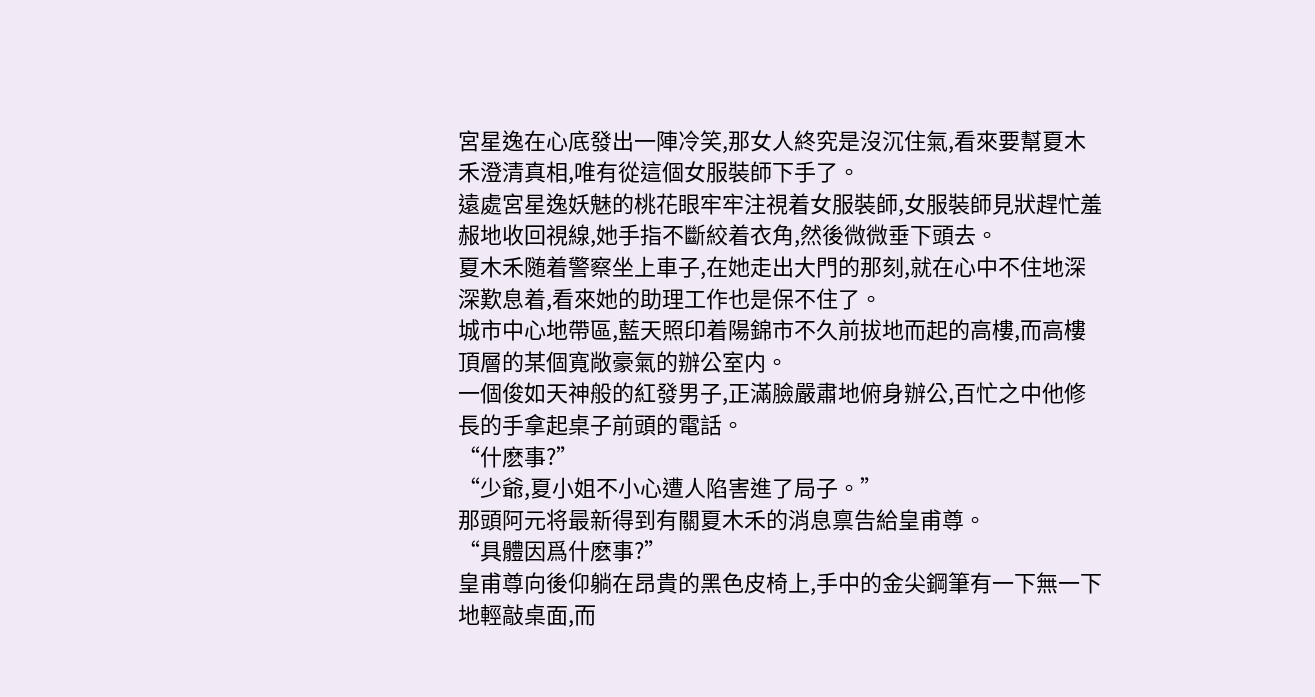宮星逸在心底發出一陣冷笑,那女人終究是沒沉住氣,看來要幫夏木禾澄清真相,唯有從這個女服裝師下手了。
遠處宮星逸妖魅的桃花眼牢牢注視着女服裝師,女服裝師見狀趕忙羞赧地收回視線,她手指不斷絞着衣角,然後微微垂下頭去。
夏木禾随着警察坐上車子,在她走出大門的那刻,就在心中不住地深深歎息着,看來她的助理工作也是保不住了。
城市中心地帶區,藍天照印着陽錦市不久前拔地而起的高樓,而高樓頂層的某個寬敞豪氣的辦公室内。
一個俊如天神般的紅發男子,正滿臉嚴肅地俯身辦公,百忙之中他修長的手拿起桌子前頭的電話。
“什麽事?”
“少爺,夏小姐不小心遭人陷害進了局子。”
那頭阿元将最新得到有關夏木禾的消息禀告給皇甫尊。
“具體因爲什麽事?”
皇甫尊向後仰躺在昂貴的黑色皮椅上,手中的金尖鋼筆有一下無一下地輕敲桌面,而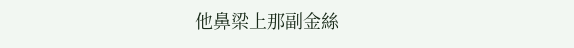他鼻梁上那副金絲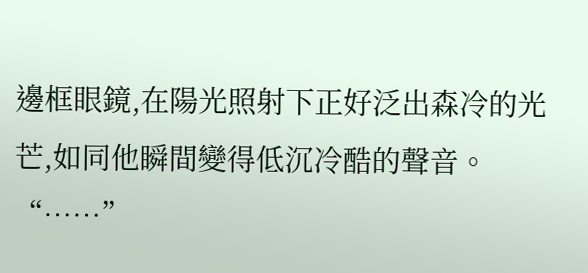邊框眼鏡,在陽光照射下正好泛出森冷的光芒,如同他瞬間變得低沉冷酷的聲音。
“……”